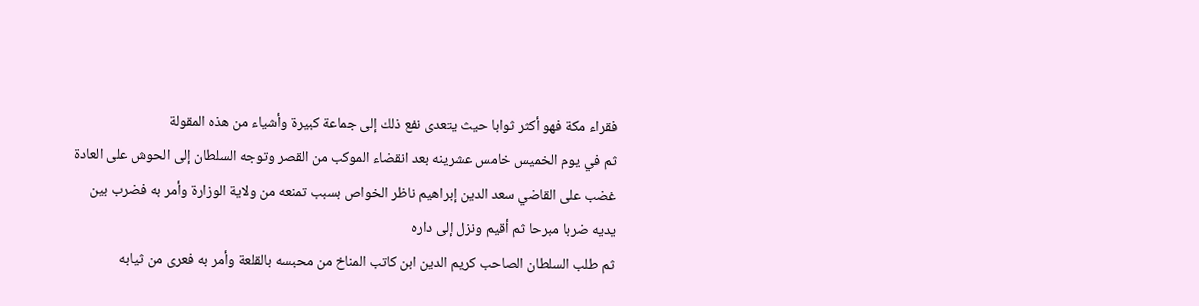فقراء مكة فهو أكثر ثوابا حيث يتعدى نفع ذلك إلى جماعة كبيرة وأشياء من هذه المقولة
ثم في يوم الخميس خامس عشرينه بعد انقضاء الموكب من القصر وتوجه السلطان إلى الحوش على العادة غضب على القاضي سعد الدين إبراهيم ناظر الخواص بسبب تمنعه من ولاية الوزارة وأمر به فضرب بين يديه ضربا مبرحا ثم أقيم ونزل إلى داره
ثم طلب السلطان الصاحب كريم الدين ابن كاتب المناخ من محبسه بالقلعة وأمر به فعرى من ثيابه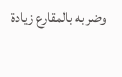وضربه بالمقارع زيادة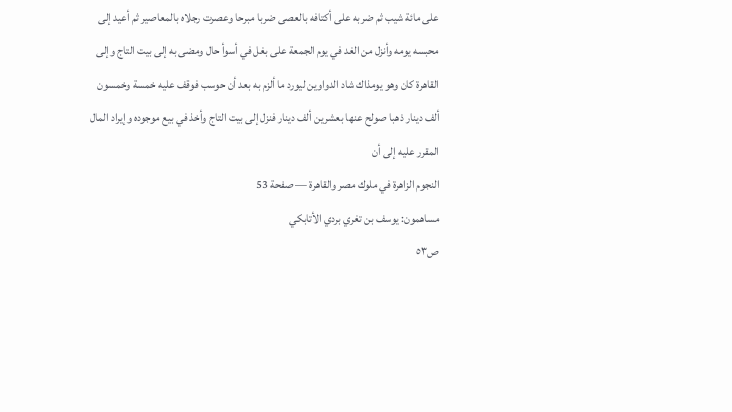على مائة شيب ثم ضربه على أكتافه بالعصى ضربا مبرحا وعصرت رجلاه بالمعاصير ثم أعيد إلى محبسه يومه وأنزل من الغد في يوم الجمعة على بغل في أسوأ حال ومضى به إلى بيت التاج وإلى القاهرة كان وهو يومذاك شاد الدواوين ليورد ما ألزم به بعد أن حوسب فوقف عليه خمسة وخمسون ألف دينار ذهبا صولح عنها بعشرين ألف دينار فنزل إلى بيت التاج وأخذ في بيع موجوده وإيراد المال المقرر عليه إلى أن
النجوم الزاهرة في ملوك مصر والقاهرة — صفحة 53
مساهمون: يوسف بن تغري بردي الأتابكي
ص٥٣